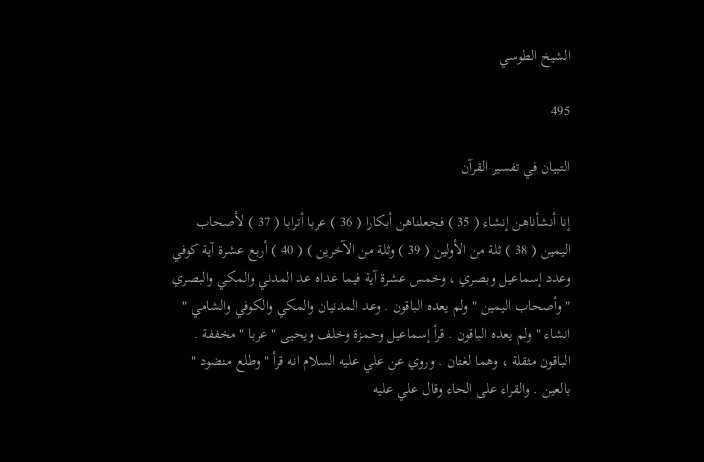الشيخ الطوسي

495

التبيان في تفسير القرآن

إنا أنشأناهن إنشاء ( 35 ) فجعلناهن أبكارا ( 36 ) عربا أترابا ( 37 ) لأصحاب اليمين ( 38 ) ثلة من الأولين ( 39 ) وثلة من الآخرين ) ( 40 ) أربع عشرة آية كوفي وعدد إسماعيل وبصري ، وخمس عشرة آية فيما عداه عد المدني والمكي والبصري " وأصحاب اليمين " ولم يعده الباقون . وعد المدنيان والمكي والكوفي والشامي " انشاء " ولم يعده الباقون . قرأ إسماعيل وحمزة وخلف ويحيى " عربا " مخففة . الباقون مثقلة ، وهما لغتان . وروي عن علي عليه السلام انه قرأ " وطلع منضود " بالعين . والقراء على الحاء وقال علي عليه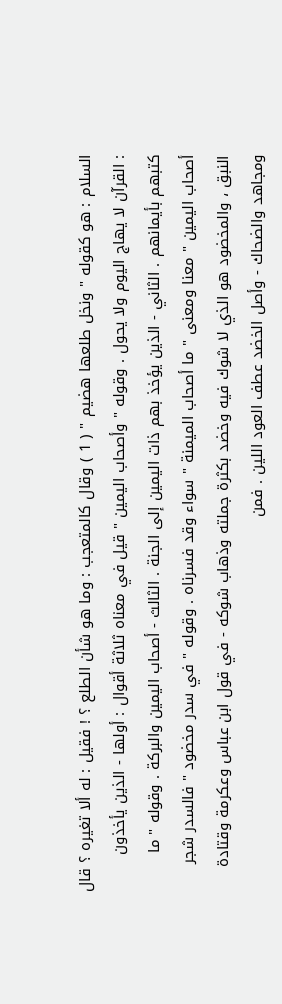السلام : هو كقوله " ونخل طلعها هضيم " ( 1 ) وقال كالمتعجب : وما هو شأن الطلع ؟ ! فقيل : له ألا تغيره ؟ قال : القرآن لا يهاج اليوم ولا يحول . وقوله " وأصحاب اليمين " قيل في معناه ثلاثة أقوال : أولها - الذين يأخذون كتبهم بأيمانهم . الثاني - الذين يؤخذ بهم ذات اليمين إلى الجنة . الثالث - أصحاب اليمين والبركة . وقوله " ما أصحاب اليمين " معنا ومعنى " ما أصحاب الميمنة " سواء وقد فسرناه . وقوله " في سدر مخضود " فالسدر شجر النبق ، والمخضود هو الذي لا شوك فيه وخضد بكثرة جملته وذهاب شوكه - في قول ابن عباس وعكرمة وقتادة ومجاهد والضحاك - وأصل الخضد عطف العود اللين . فمن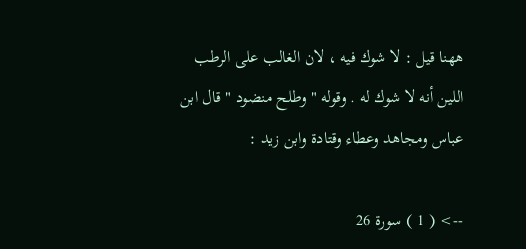ههنا قيل : لا شوك فيه ، لان الغالب على الرطب اللين أنه لا شوك له . وقوله " وطلح منضود " قال ابن عباس ومجاهد وعطاء وقتادة وابن زيد :

--> ( 1 ) سورة 26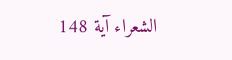الشعراء آية 148